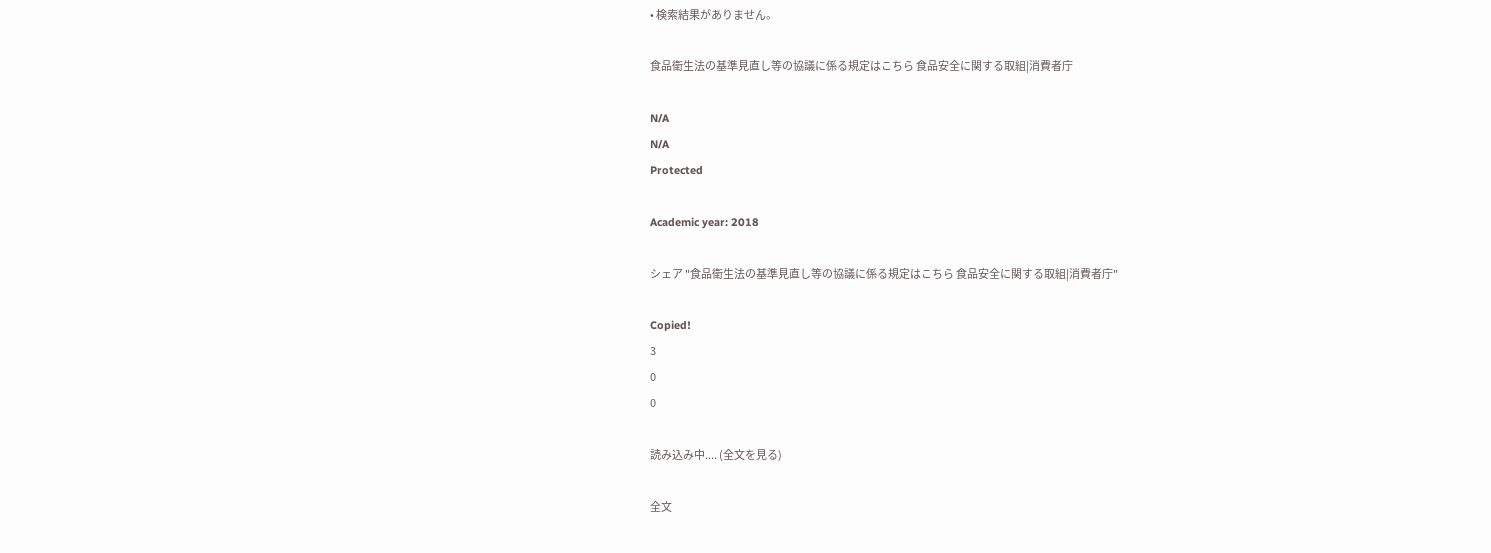• 検索結果がありません。

食品衛生法の基準見直し等の協議に係る規定はこちら 食品安全に関する取組|消費者庁

N/A
N/A
Protected

Academic year: 2018

シェア "食品衛生法の基準見直し等の協議に係る規定はこちら 食品安全に関する取組|消費者庁"

Copied!
3
0
0

読み込み中.... (全文を見る)

全文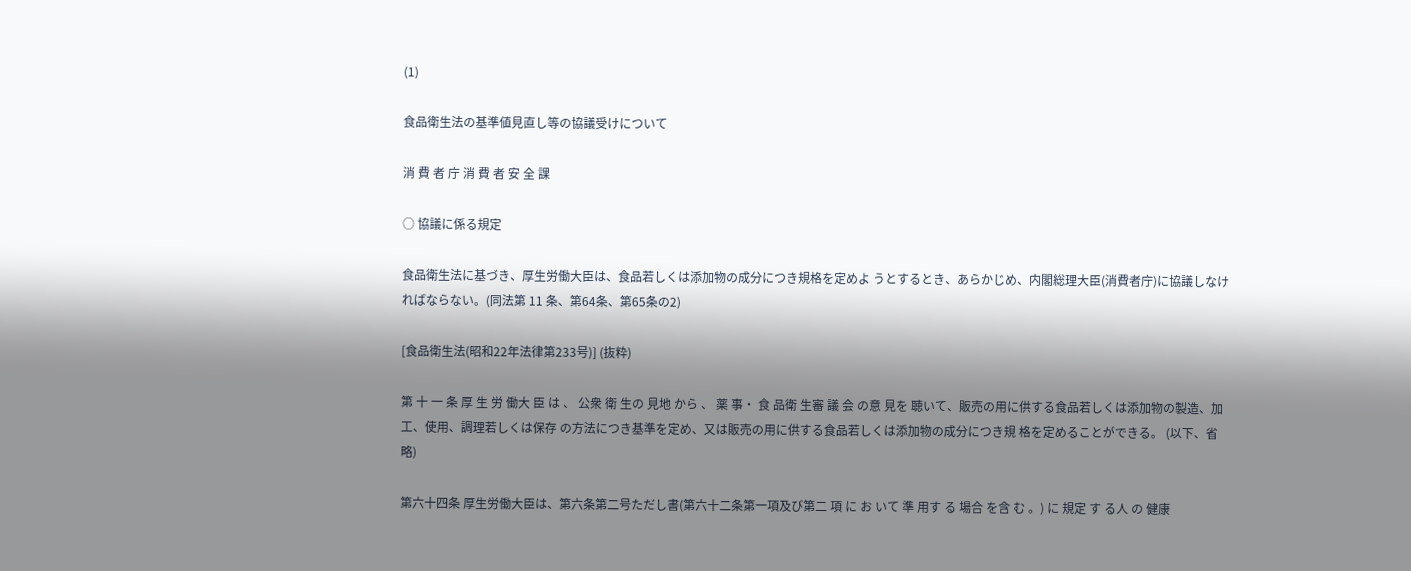(1)

食品衛生法の基準値見直し等の協議受けについて

消 費 者 庁 消 費 者 安 全 課

○ 協議に係る規定

食品衛生法に基づき、厚生労働大臣は、食品若しくは添加物の成分につき規格を定めよ うとするとき、あらかじめ、内閣総理大臣(消費者庁)に協議しなければならない。(同法第 11 条、第64条、第65条の2)

[食品衛生法(昭和22年法律第233号)] (抜粋)

第 十 一 条 厚 生 労 働大 臣 は 、 公衆 衛 生の 見地 から 、 薬 事・ 食 品衛 生審 議 会 の意 見を 聴いて、販売の用に供する食品若しくは添加物の製造、加工、使用、調理若しくは保存 の方法につき基準を定め、又は販売の用に供する食品若しくは添加物の成分につき規 格を定めることができる。 (以下、省略)

第六十四条 厚生労働大臣は、第六条第二号ただし書(第六十二条第一項及び第二 項 に お いて 準 用す る 場合 を含 む 。) に 規定 す る人 の 健康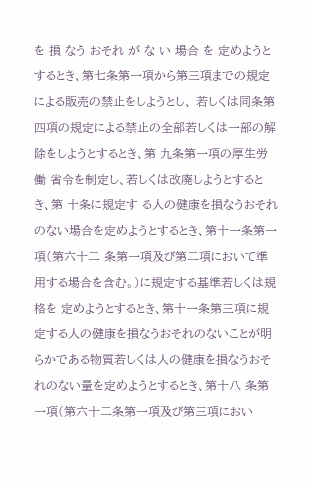を 損 なう おそれ が な い 場合 を 定めようとするとき、第七条第一項から第三項までの規定による販売の禁止をしようとし、 若しくは同条第四項の規定による禁止の全部若しくは一部の解除をしようとするとき、第 九条第一項の厚生労働 省令を制定し、若しくは改廃しようとするとき、第 十条に規定す る人の健康を損なうおそれのない場合を定めようとするとき、第十一条第一項(第六十二 条第一項及び第二項において準用する場合を含む。)に規定する基準若しくは規格を 定めようとするとき、第十一条第三項に規定する人の健康を損なうおそれのないことが明 らかである物質若しくは人の健康を損なうおそれのない量を定めようとするとき、第十八 条第一項(第六十二条第一項及び第三項におい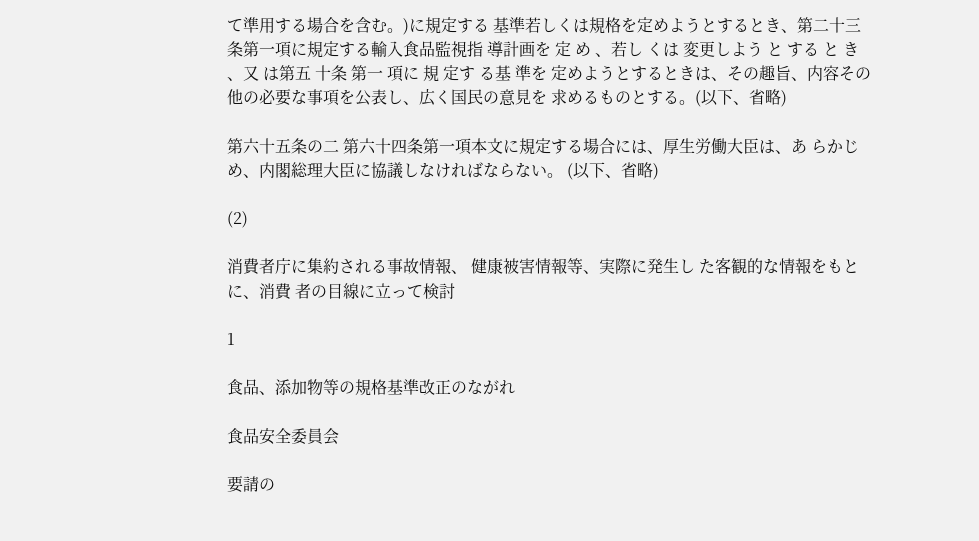て準用する場合を含む。)に規定する 基準若しくは規格を定めようとするとき、第二十三条第一項に規定する輸入食品監視指 導計画を 定 め 、若し くは 変更しよう と する と き 、又 は第五 十条 第一 項に 規 定す る基 準を 定めようとするときは、その趣旨、内容その他の必要な事項を公表し、広く国民の意見を 求めるものとする。(以下、省略)

第六十五条の二 第六十四条第一項本文に規定する場合には、厚生労働大臣は、あ らかじめ、内閣総理大臣に協議しなければならない。 (以下、省略)

(2)

消費者庁に集約される事故情報、 健康被害情報等、実際に発生し た客観的な情報をもとに、消費 者の目線に立って検討

1

食品、添加物等の規格基準改正のながれ

食品安全委員会

要請の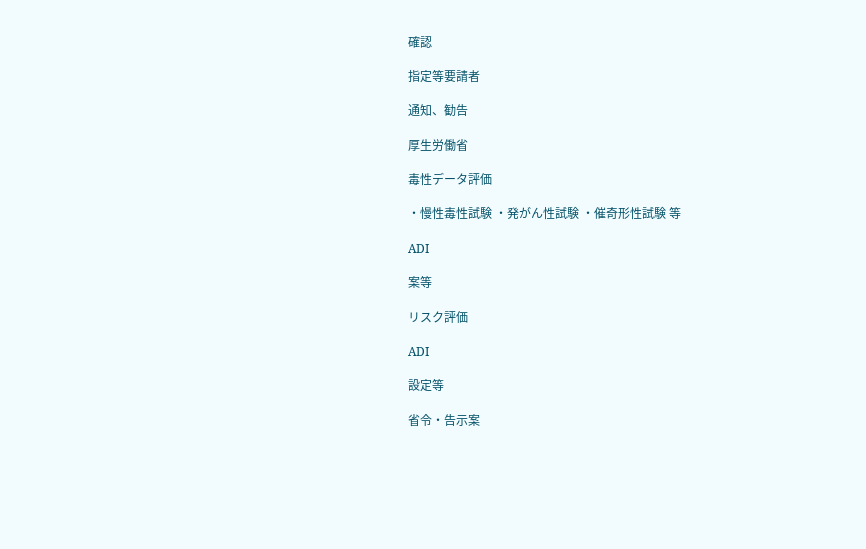確認

指定等要請者

通知、勧告

厚生労働省

毒性データ評価

・慢性毒性試験 ・発がん性試験 ・催奇形性試験 等

ADI

案等

リスク評価

ADI

設定等

省令・告示案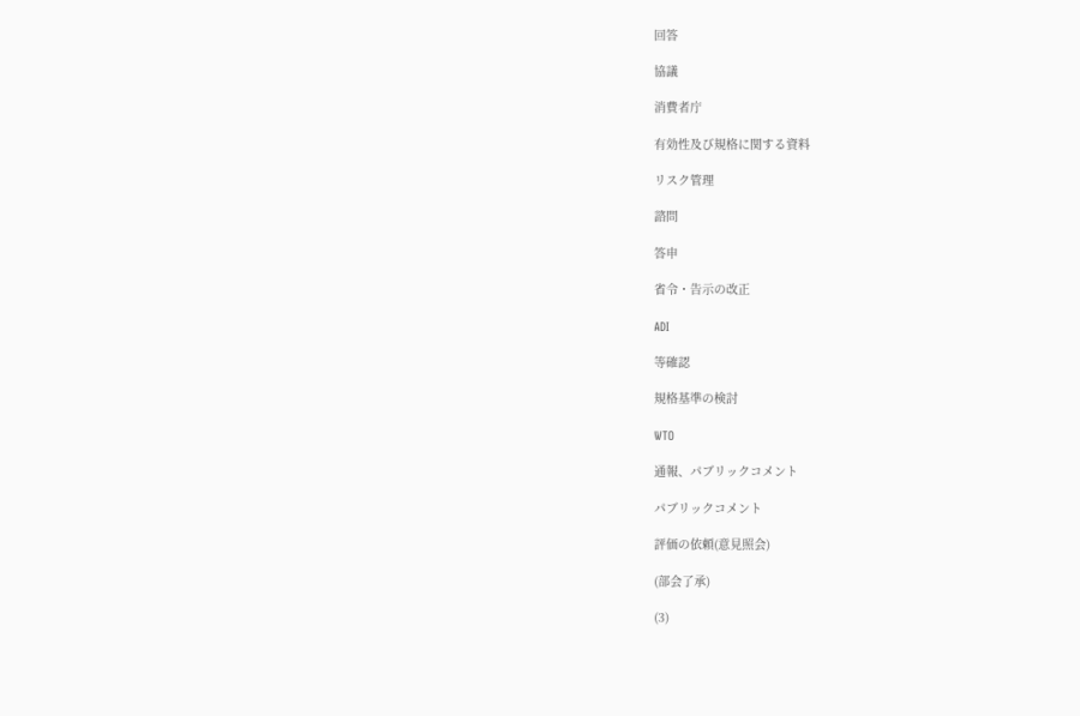回答

協議

消費者庁

有効性及び規格に関する資料

リスク管理

諮問

答申

省令・告示の改正

ADI

等確認

規格基準の検討

WTO

通報、パブリックコメント

パブリックコメント

評価の依頼(意見照会)

(部会了承)

(3)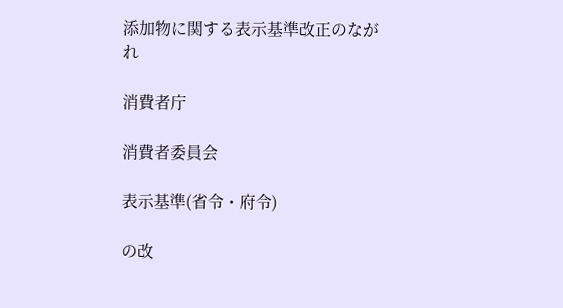添加物に関する表示基準改正のながれ

消費者庁

消費者委員会

表示基準(省令・府令)

の改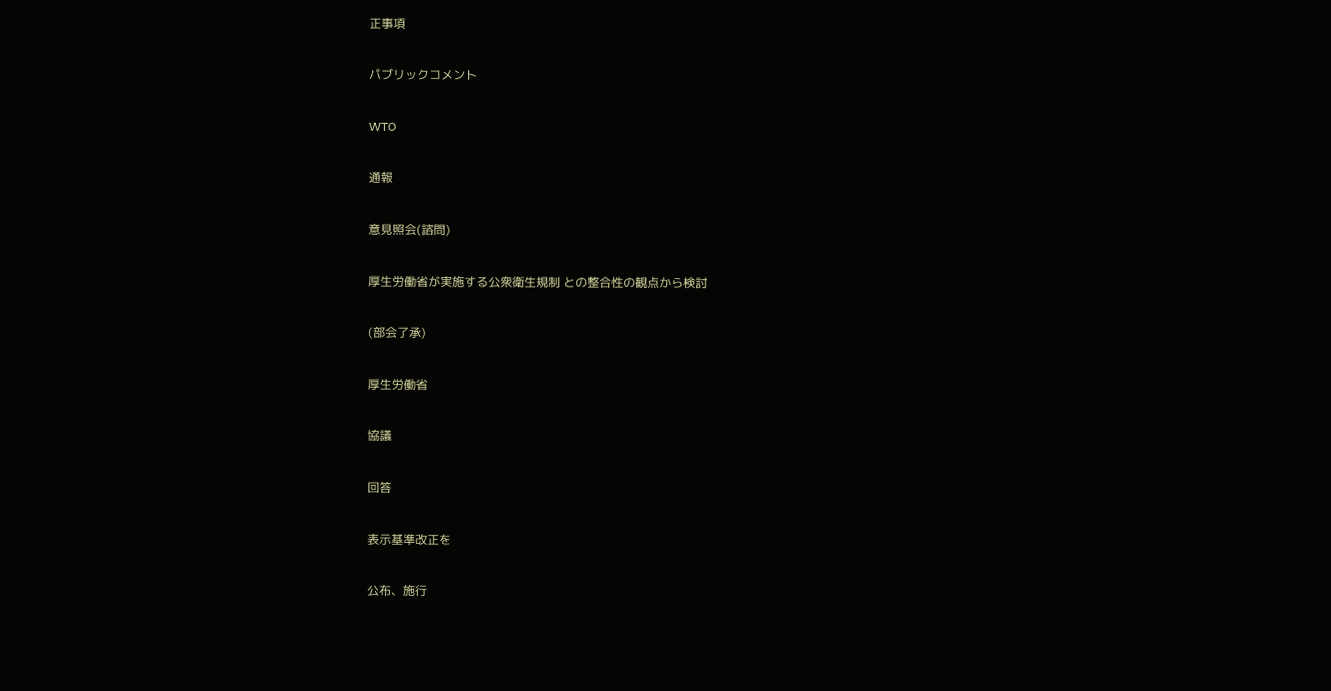正事項

パブリックコメント

WTO

通報

意見照会(諮問)

厚生労働省が実施する公衆衛生規制 との整合性の観点から検討

(部会了承)

厚生労働省

協議

回答

表示基準改正を

公布、施行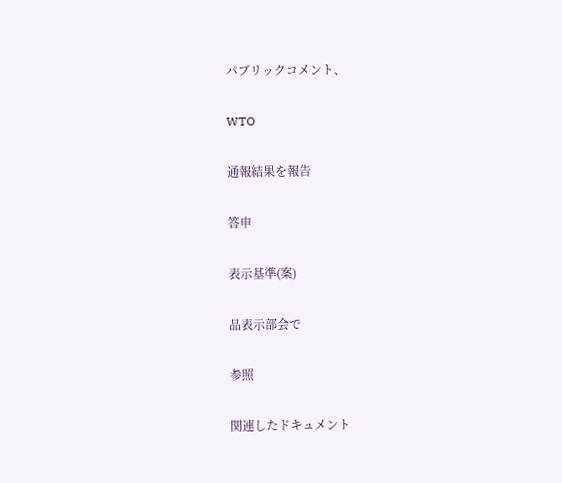パブリックコメント、

WTO

通報結果を報告

答申

表示基準(案)

品表示部会で

参照

関連したドキュメント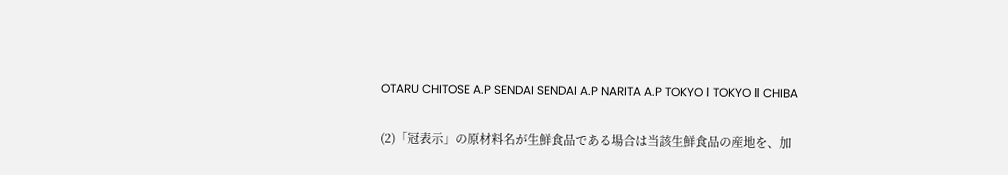OTARU CHITOSE A.P SENDAI SENDAI A.P NARITA A.P TOKYO Ⅰ TOKYO Ⅱ CHIBA

(2)「冠表示」の原材料名が生鮮食品である場合は当該生鮮食品の産地を、加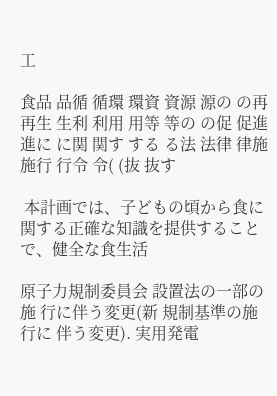工

食品 品循 循環 環資 資源 源の の再 再生 生利 利用 用等 等の の促 促進 進に に関 関す する る法 法律 律施 施行 行令 令( (抜 抜す

 本計画では、子どもの頃から食に関する正確な知識を提供することで、健全な食生活

原子力規制委員会 設置法の一部の施 行に伴う変更(新 規制基準の施行に 伴う変更). 実用発電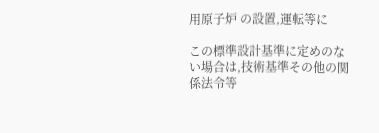用原子炉 の設置,運転等に

この標準設計基準に定めのない場合は,技術基準その他の関係法令等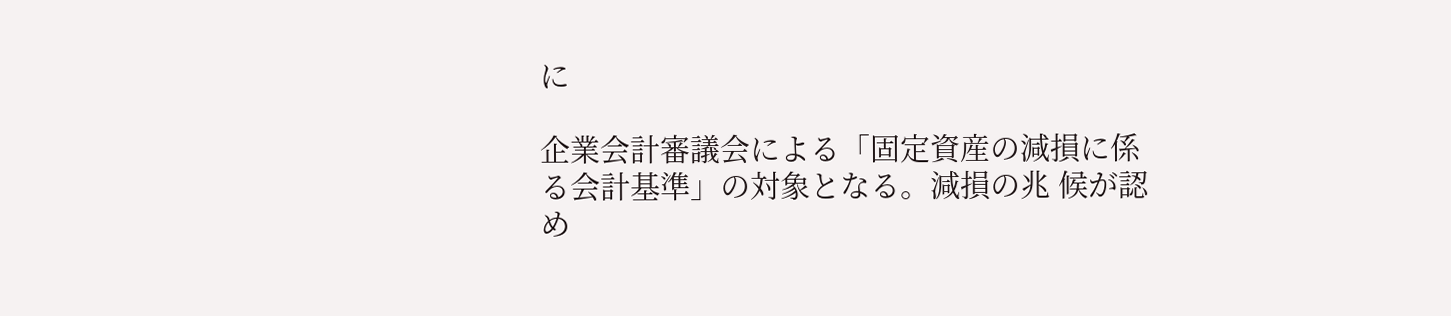に

企業会計審議会による「固定資産の減損に係る会計基準」の対象となる。減損の兆 候が認め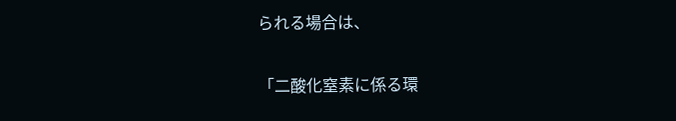られる場合は、

「二酸化窒素に係る環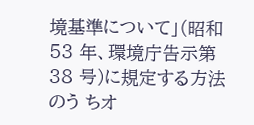境基準について」(昭和 53 年、環境庁告示第 38 号)に規定する方法のう ちオ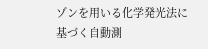ゾンを用いる化学発光法に基づく自動測